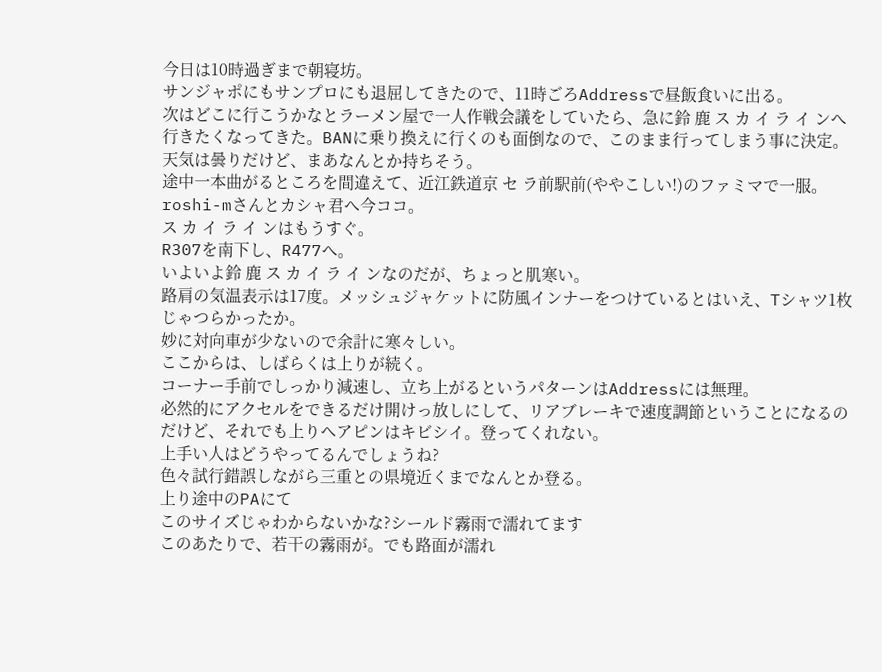今日は10時過ぎまで朝寝坊。
サンジャポにもサンプロにも退屈してきたので、11時ごろAddressで昼飯食いに出る。
次はどこに行こうかなとラーメン屋で一人作戦会議をしていたら、急に鈴 鹿 ス カ イ ラ イ ンへ行きたくなってきた。BANに乗り換えに行くのも面倒なので、このまま行ってしまう事に決定。
天気は曇りだけど、まあなんとか持ちそう。
途中一本曲がるところを間違えて、近江鉄道京 セ ラ前駅前(ややこしい!)のファミマで一服。roshi-mさんとカシャ君へ今ココ。
ス カ イ ラ イ ンはもうすぐ。
R307を南下し、R477へ。
いよいよ鈴 鹿 ス カ イ ラ イ ンなのだが、ちょっと肌寒い。
路肩の気温表示は17度。メッシュジャケットに防風インナーをつけているとはいえ、Tシャツ1枚じゃつらかったか。
妙に対向車が少ないので余計に寒々しい。
ここからは、しばらくは上りが続く。
コーナー手前でしっかり減速し、立ち上がるというパターンはAddressには無理。
必然的にアクセルをできるだけ開けっ放しにして、リアブレーキで速度調節ということになるのだけど、それでも上りヘアピンはキビシイ。登ってくれない。
上手い人はどうやってるんでしょうね?
色々試行錯誤しながら三重との県境近くまでなんとか登る。
上り途中のPAにて
このサイズじゃわからないかな?シールド霧雨で濡れてます
このあたりで、若干の霧雨が。でも路面が濡れ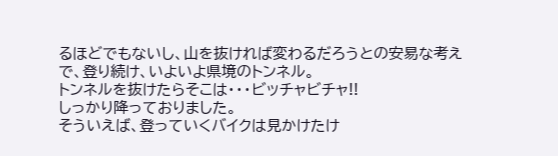るほどでもないし、山を抜ければ変わるだろうとの安易な考えで、登り続け、いよいよ県境のトンネル。
トンネルを抜けたらそこは・・・ビッチャビチャ!!
しっかり降っておりました。
そういえば、登っていくバイクは見かけたけ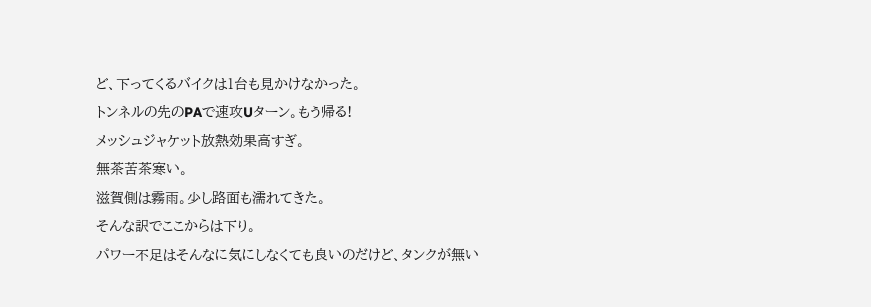ど、下ってくるバイクは1台も見かけなかった。
トンネルの先のPAで速攻Uターン。もう帰る!
メッシュジャケット放熱効果高すぎ。
無茶苦茶寒い。
滋賀側は霧雨。少し路面も濡れてきた。
そんな訳でここからは下り。
パワー不足はそんなに気にしなくても良いのだけど、タンクが無い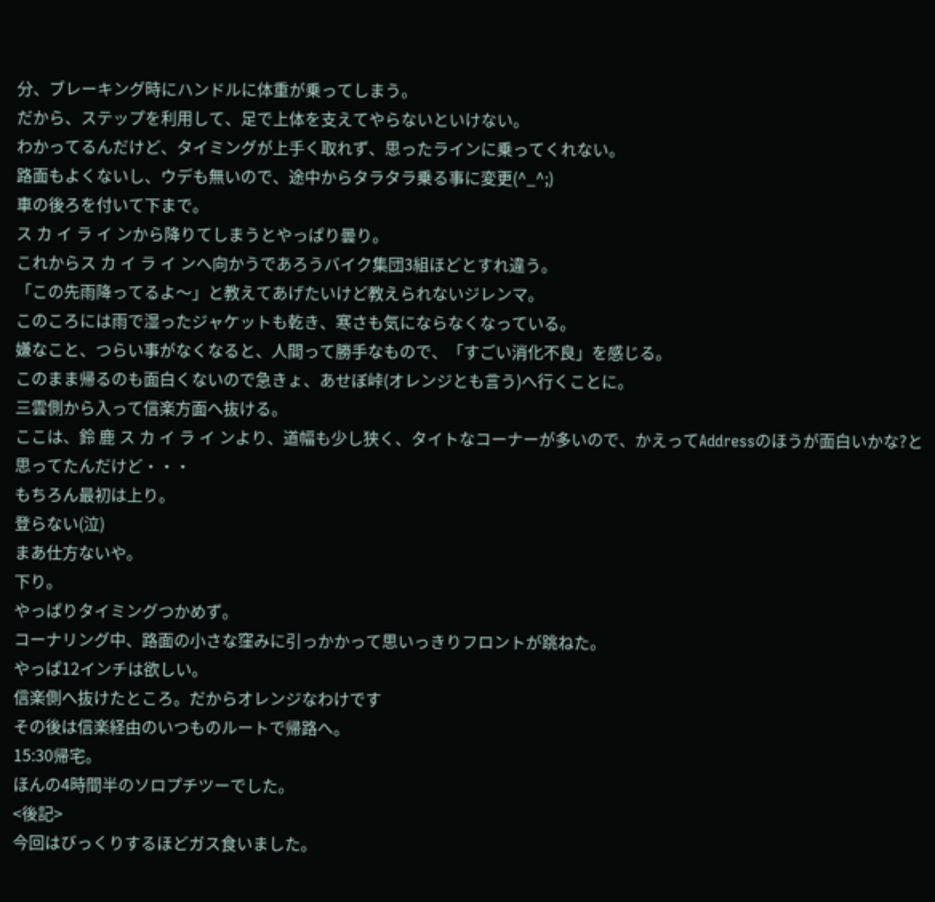分、ブレーキング時にハンドルに体重が乗ってしまう。
だから、ステップを利用して、足で上体を支えてやらないといけない。
わかってるんだけど、タイミングが上手く取れず、思ったラインに乗ってくれない。
路面もよくないし、ウデも無いので、途中からタラタラ乗る事に変更(^_^;)
車の後ろを付いて下まで。
ス カ イ ラ イ ンから降りてしまうとやっぱり曇り。
これからス カ イ ラ イ ンへ向かうであろうバイク集団3組ほどとすれ違う。
「この先雨降ってるよ〜」と教えてあげたいけど教えられないジレンマ。
このころには雨で湿ったジャケットも乾き、寒さも気にならなくなっている。
嫌なこと、つらい事がなくなると、人間って勝手なもので、「すごい消化不良」を感じる。
このまま帰るのも面白くないので急きょ、あせぼ峠(オレンジとも言う)へ行くことに。
三雲側から入って信楽方面へ抜ける。
ここは、鈴 鹿 ス カ イ ラ イ ンより、道幅も少し狭く、タイトなコーナーが多いので、かえってAddressのほうが面白いかな?と思ってたんだけど・・・
もちろん最初は上り。
登らない(泣)
まあ仕方ないや。
下り。
やっぱりタイミングつかめず。
コーナリング中、路面の小さな窪みに引っかかって思いっきりフロントが跳ねた。
やっぱ12インチは欲しい。
信楽側へ抜けたところ。だからオレンジなわけです
その後は信楽経由のいつものルートで帰路へ。
15:30帰宅。
ほんの4時間半のソロプチツーでした。
<後記>
今回はびっくりするほどガス食いました。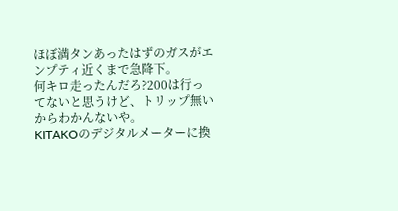ほぼ満タンあったはずのガスがエンプティ近くまで急降下。
何キロ走ったんだろ?200は行ってないと思うけど、トリップ無いからわかんないや。
KITAKOのデジタルメーターに換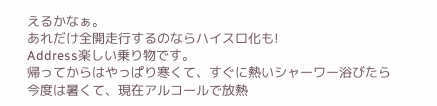えるかなぁ。
あれだけ全開走行するのならハイスロ化も!
Address楽しい乗り物です。
帰ってからはやっぱり寒くて、すぐに熱いシャーワー浴びたら今度は暑くて、現在アルコールで放熱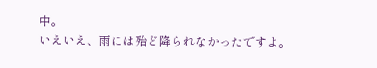中。
いえいえ、雨には殆ど降られなかったですよ。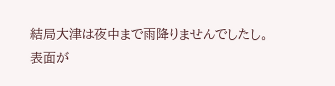結局大津は夜中まで雨降りませんでしたし。
表面が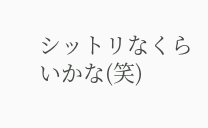シットリなくらいかな(笑)